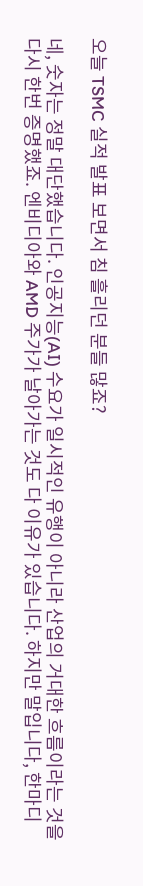오늘 TSMC 실적 발표 보면서 침 흘리던 분들 많죠?

네, 숫자는 정말 대단했습니다. 인공지능(AI) 수요가 일시적인 유행이 아니라 산업의 거대한 흐름이라는 것을 다시 한번 증명했죠. 엔비디아와 AMD 주가가 날아가는 것도 다 이유가 있습니다. 하지만 말입니다, 한마디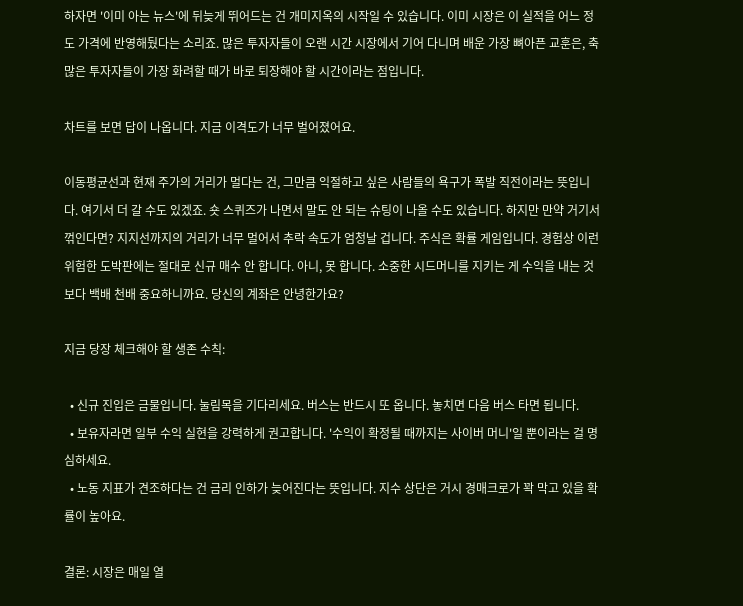하자면 '이미 아는 뉴스'에 뒤늦게 뛰어드는 건 개미지옥의 시작일 수 있습니다. 이미 시장은 이 실적을 어느 정도 가격에 반영해뒀다는 소리죠. 많은 투자자들이 오랜 시간 시장에서 기어 다니며 배운 가장 뼈아픈 교훈은, 축많은 투자자들이 가장 화려할 때가 바로 퇴장해야 할 시간이라는 점입니다.

차트를 보면 답이 나옵니다. 지금 이격도가 너무 벌어졌어요.

이동평균선과 현재 주가의 거리가 멀다는 건, 그만큼 익절하고 싶은 사람들의 욕구가 폭발 직전이라는 뜻입니다. 여기서 더 갈 수도 있겠죠. 숏 스퀴즈가 나면서 말도 안 되는 슈팅이 나올 수도 있습니다. 하지만 만약 거기서 꺾인다면? 지지선까지의 거리가 너무 멀어서 추락 속도가 엄청날 겁니다. 주식은 확률 게임입니다. 경험상 이런 위험한 도박판에는 절대로 신규 매수 안 합니다. 아니, 못 합니다. 소중한 시드머니를 지키는 게 수익을 내는 것보다 백배 천배 중요하니까요. 당신의 계좌은 안녕한가요?

지금 당장 체크해야 할 생존 수칙:

  • 신규 진입은 금물입니다. 눌림목을 기다리세요. 버스는 반드시 또 옵니다. 놓치면 다음 버스 타면 됩니다.
  • 보유자라면 일부 수익 실현을 강력하게 권고합니다. '수익이 확정될 때까지는 사이버 머니'일 뿐이라는 걸 명심하세요.
  • 노동 지표가 견조하다는 건 금리 인하가 늦어진다는 뜻입니다. 지수 상단은 거시 경매크로가 꽉 막고 있을 확률이 높아요.

결론: 시장은 매일 열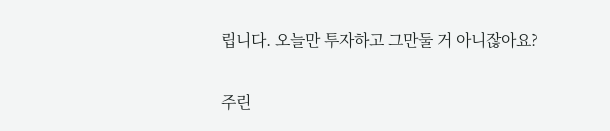립니다. 오늘만 투자하고 그만둘 거 아니잖아요?

주린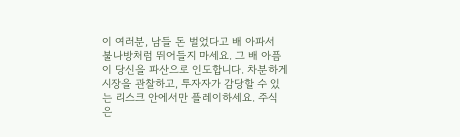이 여러분, 남들 돈 벌었다고 배 아파서 불나방처럼 뛰어들지 마세요. 그 배 아픔이 당신을 파산으로 인도합니다. 차분하게 시장을 관찰하고, 투자자가 감당할 수 있는 리스크 안에서만 플레이하세요. 주식은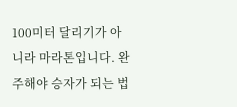100미터 달리기가 아니라 마라톤입니다. 완주해야 승자가 되는 법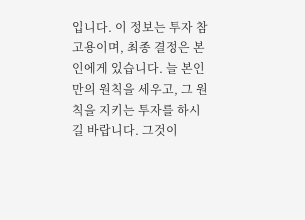입니다. 이 정보는 투자 참고용이며, 최종 결정은 본인에게 있습니다. 늘 본인만의 원칙을 세우고, 그 원칙을 지키는 투자를 하시길 바랍니다. 그것이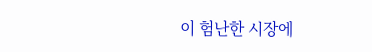이 험난한 시장에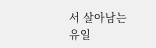서 살아남는 유일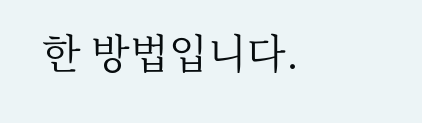한 방법입니다.